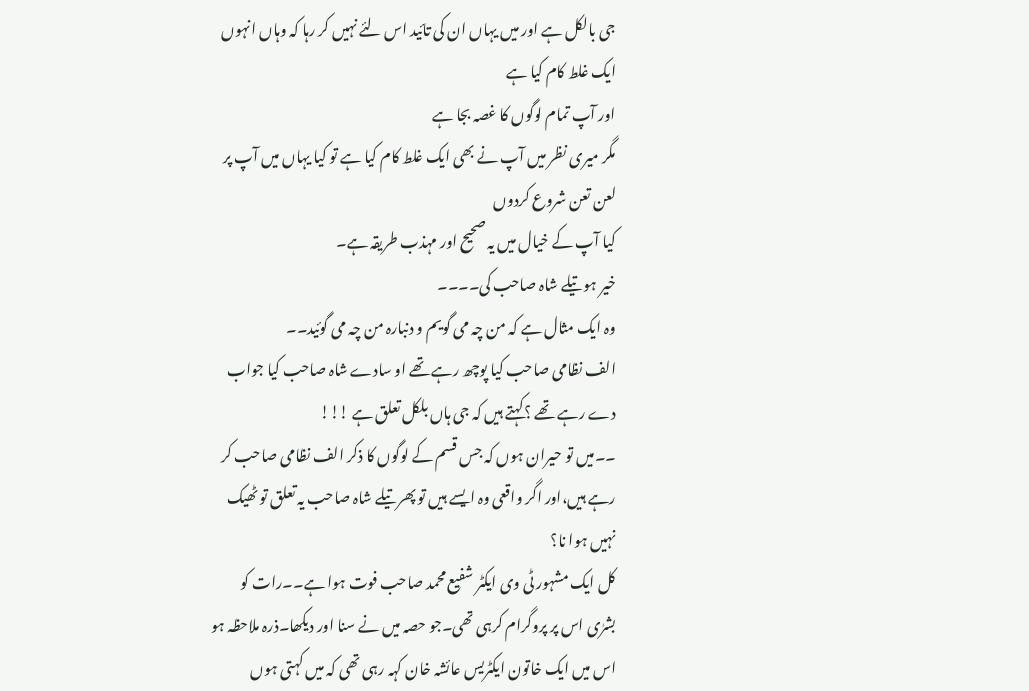جی بالکل ہے اور میں یہاں ان کی تائید اس لئے نہیں کر رہا کہ وہاں انہوں ایک غلط کام کیا ہے
اور آپ تمام لوگوں کا غصہ بجا ہے
مگر میری نظر میں آپ نے بھی ایک غلط کام کیا ہے تو کیا یہاں میں آپ پر لعن تعن شروع کردوں
کیا آپ کے خیال میں یہ صحیح اور مہذب طریقہ ہے۔
خیر ہو تیلے شاہ صاحب کی۔۔۔۔
وہ ایک مثال ہے کہ من چہ می گویم و دنبارہ من چہ می گوئید۔۔
الف نظامی صاحب کیا پوچھ رہے تھے او سادے شاہ صاحب کیا جواب دے رہے تھے ؟کہتے ہیں کہ جی ہاں بلکل تعلق ہے !!!
۔۔میں تو حیران ہوں کہ جس قسم کے لوگوں کا ذکر الف نظامی صاحب کر رہے ہیں،اور اگر واقعی وہ ایسے ہیں تو پھر تیلے شاہ صاحب یہ تعلق تو ٹھیک نہیں ہوا نا؟
کل ایک مشہور ٹی وی ایکٹر شفیع محمد صاحب فوت ہوا ہے۔۔رات کو بشرٰی اس پر پروگرام کرہی تھی۔جو حصہ میں نے سنا اور دیکھا۔ذرہ ملاحظہ ہو
اس میں ایک خاتون ایکٹریس عائشہ خان کہہ رہی تھی کہ میں کہتی ہوں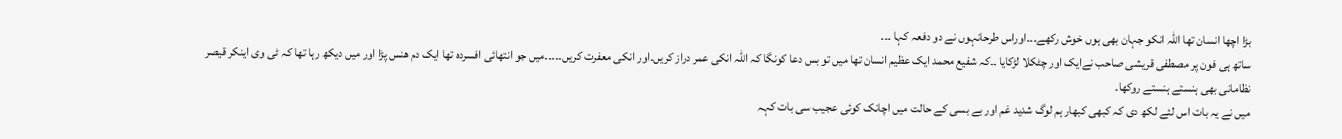بڑا اچھا انسان تھا اللہ انکو جہان بھی ہوں خوش رکھے۔۔۔اوراس طرحانہوں نے دو دفعہ کہا ۔۔۔
ساتھ ہی فون پر مصطفی قریشی صاحب نےایک اور چٹکلا لڑکایا ۔۔کہ شفیع محمد ایک عظیم انسان تھا میں تو بس دعا کونگا کہ اللہ انکی عمر دراز کریں۔اور انکی معفرت کریں۔۔۔۔۔میں جو انتھائی افسردہ تھا ایک دم ھنس پڑا اور میں دیکھ رہا تھا کہ ٹی وی اینکر قیصر نظامانی بھی ہنستے ہنستے روکھا۔
میں نے یہ بات اس لئے لکھ دی کہ کبھی کبھار ہم لوگ شدید غم اور بے بسی کے حالت میں اچانک کوئی عجیب سی بات کہہ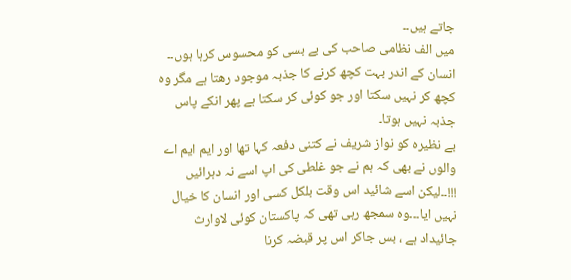جاتے ہیں۔۔
میں الف نظامی صاحب کی بے بسی کو محسوس کرہا ہوں۔۔ انسان کے اندر بہت کچھ کرنے کا جذبہ موجود رھتا ہے مگر وہ کچھ کر نہیں سکتا اور جو کوئی کر سکتا ہے پھر انکے پاس جذبہ نہیں ہوتا۔
بے نظیرہ کو نواز شریف نے کتنی دفعہ کہا تھا اور ایم ایم اے والوں نے بھی کہ ہم نے جو غلطی کی اپ اسے نہ دہرائیں !!!۔۔لیکن اسے شائید اس وقت بلکل کسی اور انسان کا خیال نہیں ایا۔۔۔وہ سمجھ رہی تھی کہ پاکستان کوئی لاوارث جائیداد ہے ، بس جاکر اس پر قبضہ کرنا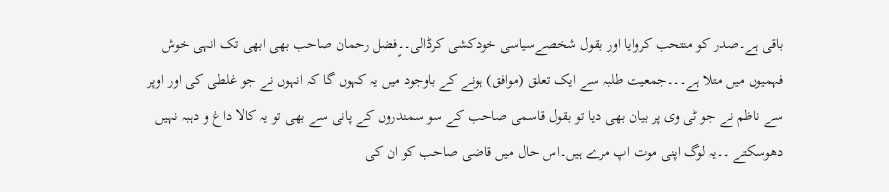باقی ہے۔صدر کو منتحب کروایا اور بقول شخصےسیاسی خودکشی کرڈالی۔۔ٍفضل رحمان صاحب بھی ابھی تک انہی خوش فہمیوں میں متلا ہے۔۔۔جمعیت طلبہ سے ایک تعلق (موافق) ہونے کے باوجود میں یہ کہوں گا کہ انہوں نے جو غلطی کی اور اوپر سے ناظم نے جو ٹی وی پر بیان بھی دیا تو بقول قاسمی صاحب کے سو سمندروں کے پانی سے بھی تو یہ کالا داغ و دہبہ نہیں دھوسکتے ۔۔یہ لوگ اپنی موت اپ مرے ہیں۔اس حال میں قاضی صاحب کو ان کی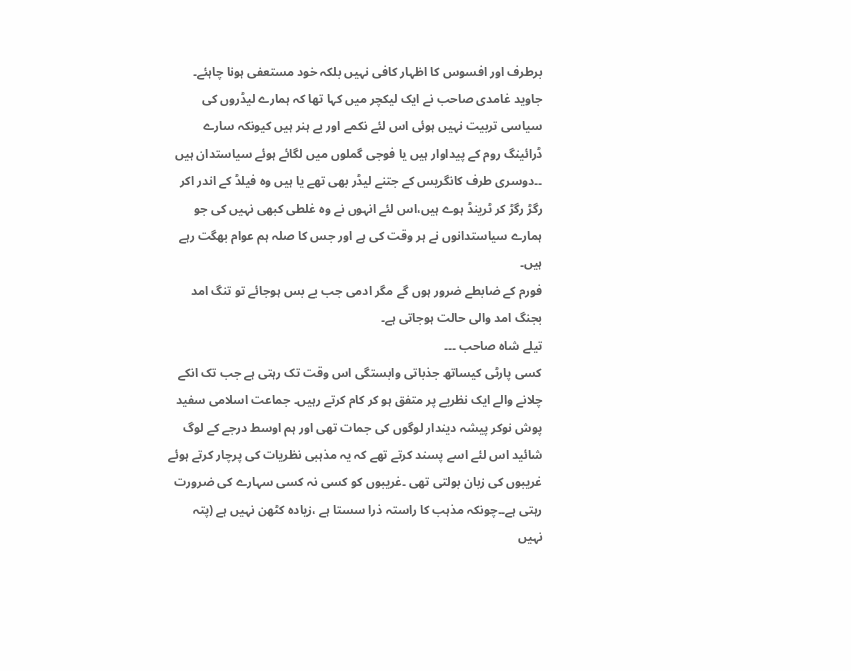برطرف اور افسوس کا اظہار کافی نہیں بلکہ خود مستعفی ہونا چاہئے۔
جاوید غامدی صاحب نے ایک لیکچر میں کہا تھا کہ ہمارے لیڈروں کی سیاسی تربیت نہیں ہوئی اس لئے نکمے اور بے ہنر ہیں کیونکہ سارے ڈرائینگ روم کے پیداوار ہیں یا فوجی گملوں میں لگائے ہوئے سیاستدان ہیں
۔۔دوسری طرف کانگریس کے جتنے لیڈر بھی تھے یا ہیں وہ فیلڈ کے اندر اکر رگڑ رگڑ کر ٹرینڈ ہوے ہیں،اس لئے انہوں نے وہ غلطی کبھی نہیں کی جو ہمارے سیاستدانوں نے ہر وقت کی ہے اور جس کا صلہ ہم عوام بھگت رہے ہیں۔
فورم کے ضابطے ضرور ہوں گے مگر ادمی جب بے بس ہوجائے تو تنگ امد بجنگ امد والی حالت ہوجاتی ہے۔
تیلے شاہ صاحب ۔۔۔
کسی پارٹی کیساتھ جذباتی وابستگی اس وقت تک رہتی ہے جب تک انکے چلانے والے ایک نظریے پر متفق ہو کر کام کرتے رہیں۔ جماعت اسلامی سفید پوش نوکر پیشہ دیندار لوگوں کی جمات تھی اور ہم اوسط درجے کے لوگ شائید اس لئے اسے پسند کرتے تھے کہ یہ مذہبی نظریات کی پرچار کرتے ہوئے غریبوں کی زبان بولتی تھی ۔غریبوں کو کسی نہ کسی سہارے کی ضرورت رہتی ہے۔۔چونکہ مذہب کا راستہ ذرا سستا ہے ،زیادہ کٹھن نہیں ہے (پتہ نہیں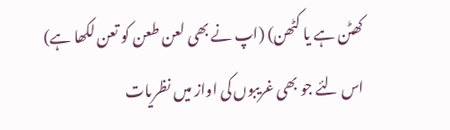کھٹن ہے یا کٹھن) (اپ نے بھی لعن طعن کو تعن لکھا ہے)
اس لئے جو بھی غریبوں کی اواز میں نظریات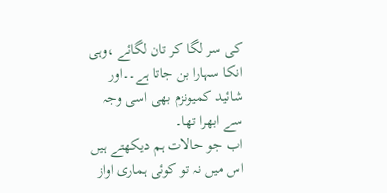کی سر لگا کر تان لگائے ،وہی انکا سہارا بن جاتا ہے۔۔اور شائید کمیونزم بھی اسی وجہ سے ابھرا تھا۔
اب جو حالات ہم دیکھتے ہیں اس میں نہ تو کوئی ہماری اواز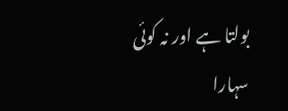بولتا ہے اور نہ کوئی سہارا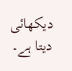دیکھائی دیتا ہے۔